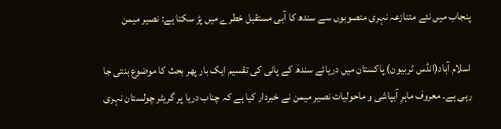پنجاب میں نئے متنازعہ نہری منصوبوں سے سندھ کا آبی مستقبل خطرے میں پڑ سکتا ہے: نصیر میمن

اسلام آباد(انڈس ٹربیون) پاکستان میں دریائے سندھ کے پانی کی تقسیم ایک بار پھر بحث کا موضوع بنتی جا رہی ہے۔ معروف ماہرِ آبپاشی و ماحولیات نصیر میمن نے خبردار کیا ہے کہ چناب دریا پر گریٹر چولستان نہری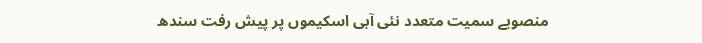منصوبے سمیت متعدد نئی آبی اسکیموں پر پیش رفت سندھ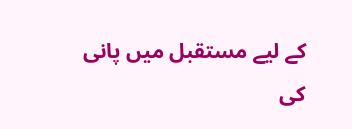کے لیے مستقبل میں پانی کی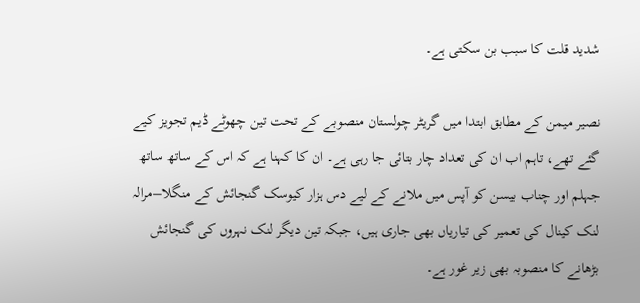شدید قلت کا سبب بن سکتی ہے۔

نصیر میمن کے مطابق ابتدا میں گریٹر چولستان منصوبے کے تحت تین چھوٹے ڈیم تجویز کیے گئے تھے، تاہم اب ان کی تعداد چار بتائی جا رہی ہے۔ ان کا کہنا ہے کہ اس کے ساتھ ساتھ جہلم اور چناب بیسن کو آپس میں ملانے کے لیے دس ہزار کیوسک گنجائش کے منگلا–مرالہ لنک کینال کی تعمیر کی تیاریاں بھی جاری ہیں، جبکہ تین دیگر لنک نہروں کی گنجائش بڑھانے کا منصوبہ بھی زیر غور ہے۔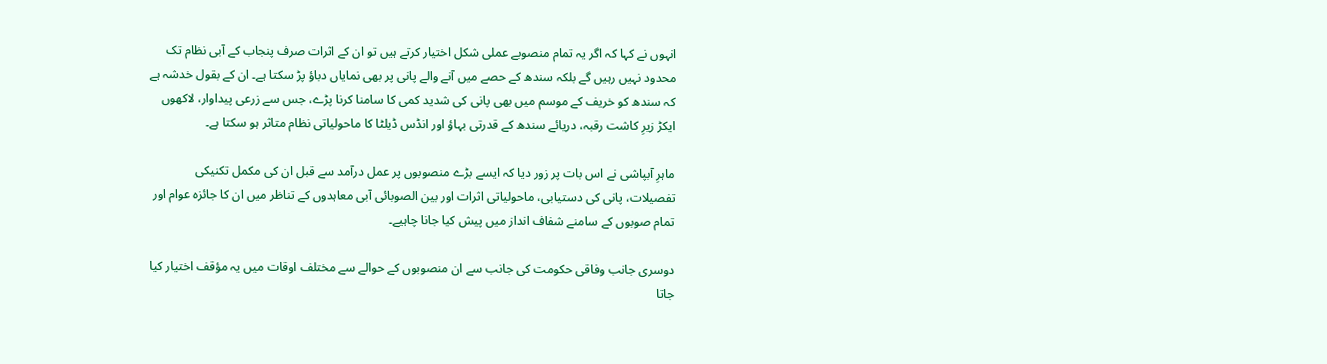انہوں نے کہا کہ اگر یہ تمام منصوبے عملی شکل اختیار کرتے ہیں تو ان کے اثرات صرف پنجاب کے آبی نظام تک محدود نہیں رہیں گے بلکہ سندھ کے حصے میں آنے والے پانی پر بھی نمایاں دباؤ پڑ سکتا ہے۔ ان کے بقول خدشہ ہے کہ سندھ کو خریف کے موسم میں بھی پانی کی شدید کمی کا سامنا کرنا پڑے، جس سے زرعی پیداوار، لاکھوں ایکڑ زیرِ کاشت رقبہ، دریائے سندھ کے قدرتی بہاؤ اور انڈس ڈیلٹا کا ماحولیاتی نظام متاثر ہو سکتا ہے۔

ماہرِ آبپاشی نے اس بات پر زور دیا کہ ایسے بڑے منصوبوں پر عمل درآمد سے قبل ان کی مکمل تکنیکی تفصیلات، پانی کی دستیابی، ماحولیاتی اثرات اور بین الصوبائی آبی معاہدوں کے تناظر میں ان کا جائزہ عوام اور تمام صوبوں کے سامنے شفاف انداز میں پیش کیا جانا چاہیے۔

دوسری جانب وفاقی حکومت کی جانب سے ان منصوبوں کے حوالے سے مختلف اوقات میں یہ مؤقف اختیار کیا جاتا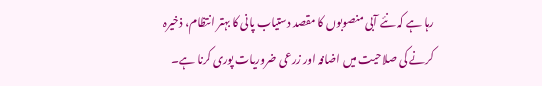رہا ہے کہ نئے آبی منصوبوں کا مقصد دستیاب پانی کا بہتر انتظام، ذخیرہ کرنے کی صلاحیت میں اضافہ اور زرعی ضروریات پوری کرنا ہے۔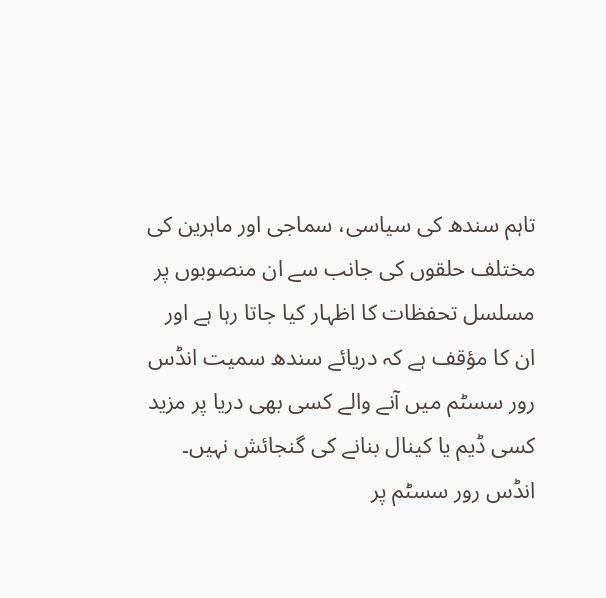تاہم سندھ کی سیاسی، سماجی اور ماہرین کی مختلف حلقوں کی جانب سے ان منصوبوں پر مسلسل تحفظات کا اظہار کیا جاتا رہا ہے اور ان کا مؤقف ہے کہ دریائے سندھ سمیت انڈس رور سسٹم میں آنے والے کسی بھی دریا پر مزید کسی ڈیم یا کینال بنانے کی گنجائش نہیں۔ انڈس رور سسٹم پر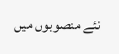نئے منصوبوں میں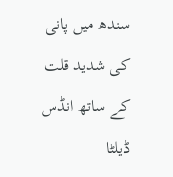سندھ میں پانی کی شدید قلت کے ساتھ انڈس ڈیلٹا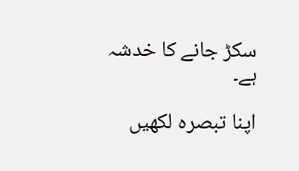سکڑ جانے کا خدشہ ہے۔

اپنا تبصرہ لکھیں